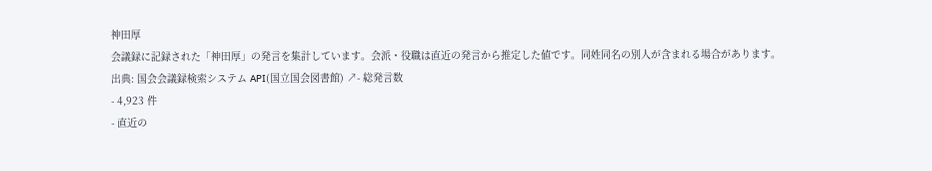神田厚
会議録に記録された「神田厚」の発言を集計しています。会派・役職は直近の発言から推定した値です。同姓同名の別人が含まれる場合があります。
出典: 国会会議録検索システム API(国立国会図書館) ↗- 総発言数
- 4,923 件
- 直近の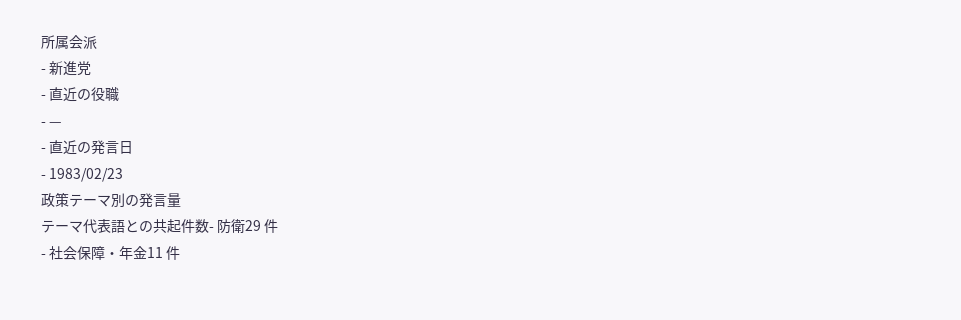所属会派
- 新進党
- 直近の役職
- —
- 直近の発言日
- 1983/02/23
政策テーマ別の発言量
テーマ代表語との共起件数- 防衛29 件
- 社会保障・年金11 件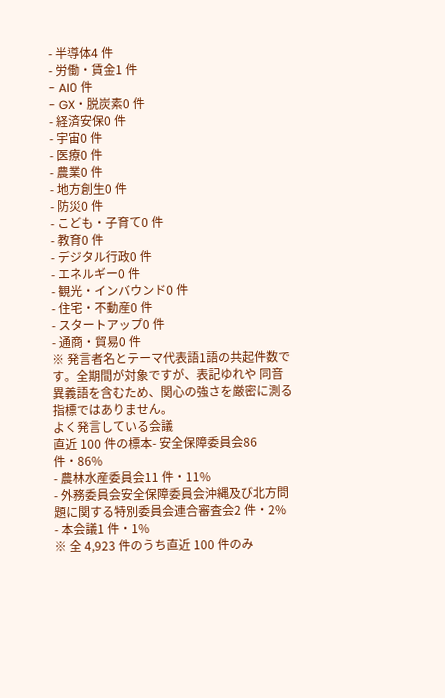- 半導体4 件
- 労働・賃金1 件
- AI0 件
- GX・脱炭素0 件
- 経済安保0 件
- 宇宙0 件
- 医療0 件
- 農業0 件
- 地方創生0 件
- 防災0 件
- こども・子育て0 件
- 教育0 件
- デジタル行政0 件
- エネルギー0 件
- 観光・インバウンド0 件
- 住宅・不動産0 件
- スタートアップ0 件
- 通商・貿易0 件
※ 発言者名とテーマ代表語1語の共起件数です。全期間が対象ですが、表記ゆれや 同音異義語を含むため、関心の強さを厳密に測る指標ではありません。
よく発言している会議
直近 100 件の標本- 安全保障委員会86 件・86%
- 農林水産委員会11 件・11%
- 外務委員会安全保障委員会沖縄及び北方問題に関する特別委員会連合審査会2 件・2%
- 本会議1 件・1%
※ 全 4,923 件のうち直近 100 件のみ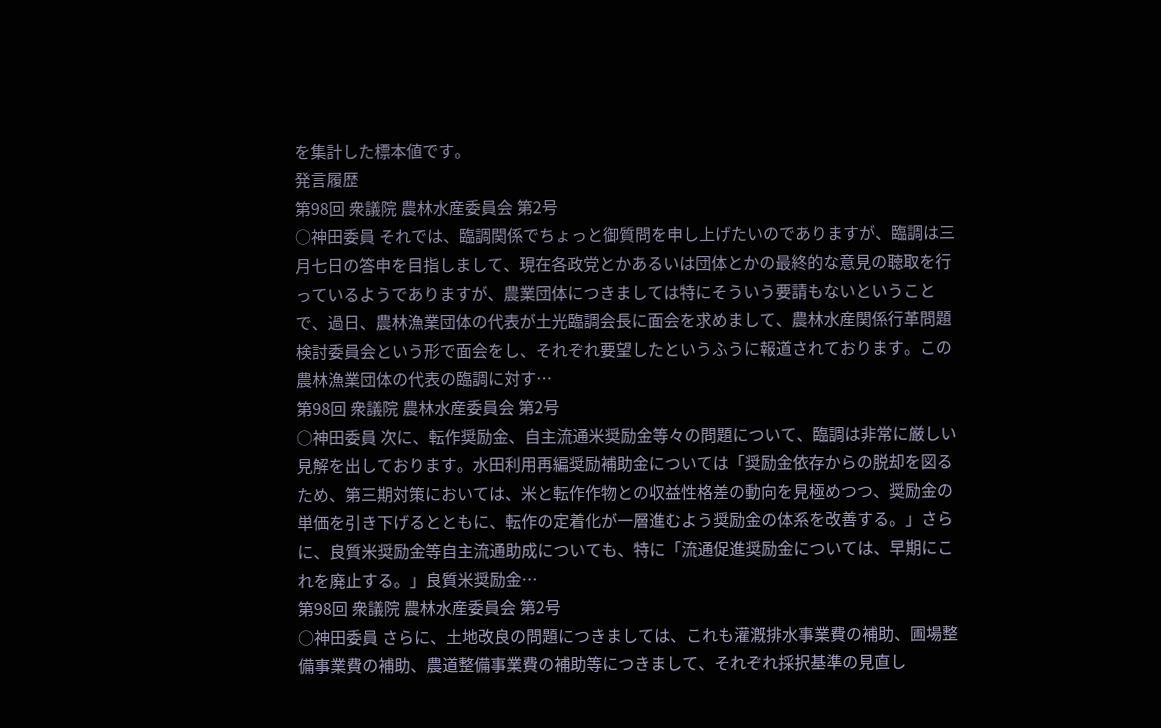を集計した標本値です。
発言履歴
第98回 衆議院 農林水産委員会 第2号
○神田委員 それでは、臨調関係でちょっと御質問を申し上げたいのでありますが、臨調は三月七日の答申を目指しまして、現在各政党とかあるいは団体とかの最終的な意見の聴取を行っているようでありますが、農業団体につきましては特にそういう要請もないということで、過日、農林漁業団体の代表が土光臨調会長に面会を求めまして、農林水産関係行革問題検討委員会という形で面会をし、それぞれ要望したというふうに報道されております。この農林漁業団体の代表の臨調に対す…
第98回 衆議院 農林水産委員会 第2号
○神田委員 次に、転作奨励金、自主流通米奨励金等々の問題について、臨調は非常に厳しい見解を出しております。水田利用再編奨励補助金については「奨励金依存からの脱却を図るため、第三期対策においては、米と転作作物との収益性格差の動向を見極めつつ、奨励金の単価を引き下げるとともに、転作の定着化が一層進むよう奨励金の体系を改善する。」さらに、良質米奨励金等自主流通助成についても、特に「流通促進奨励金については、早期にこれを廃止する。」良質米奨励金…
第98回 衆議院 農林水産委員会 第2号
○神田委員 さらに、土地改良の問題につきましては、これも灌漑排水事業費の補助、圃場整備事業費の補助、農道整備事業費の補助等につきまして、それぞれ採択基準の見直し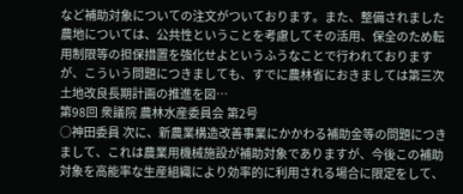など補助対象についての注文がついております。また、整備されました農地については、公共性ということを考慮してその活用、保全のため転用制限等の担保措置を強化せよというふうなことで行われておりますが、こういう問題につきましても、すでに農林省におきましては第三次土地改良長期計画の推進を図…
第98回 衆議院 農林水産委員会 第2号
○神田委員 次に、新農業構造改善事業にかかわる補助金等の問題につきまして、これは農業用機械施設が補助対象でありますが、今後この補助対象を高能率な生産組織により効率的に利用される場合に限定をして、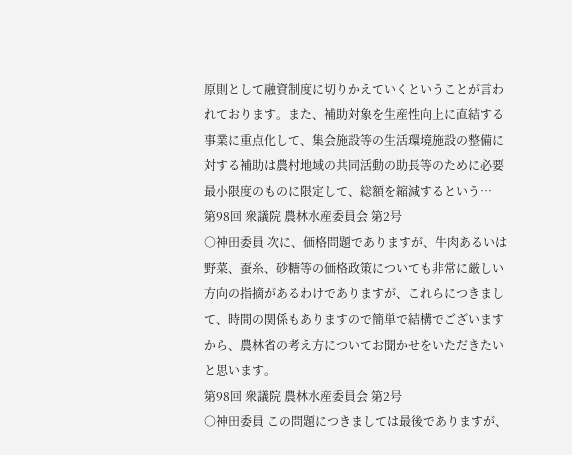原則として融資制度に切りかえていくということが言われております。また、補助対象を生産性向上に直結する事業に重点化して、集会施設等の生活環境施設の整備に対する補助は農村地域の共同活動の助長等のために必要最小限度のものに限定して、総額を縮減するという…
第98回 衆議院 農林水産委員会 第2号
○神田委員 次に、価格問題でありますが、牛肉あるいは野菜、蚕糸、砂糖等の価格政策についても非常に厳しい方向の指摘があるわけでありますが、これらにつきまして、時間の関係もありますので簡単で結構でございますから、農林省の考え方についてお聞かせをいただきたいと思います。
第98回 衆議院 農林水産委員会 第2号
○神田委員 この問題につきましては最後でありますが、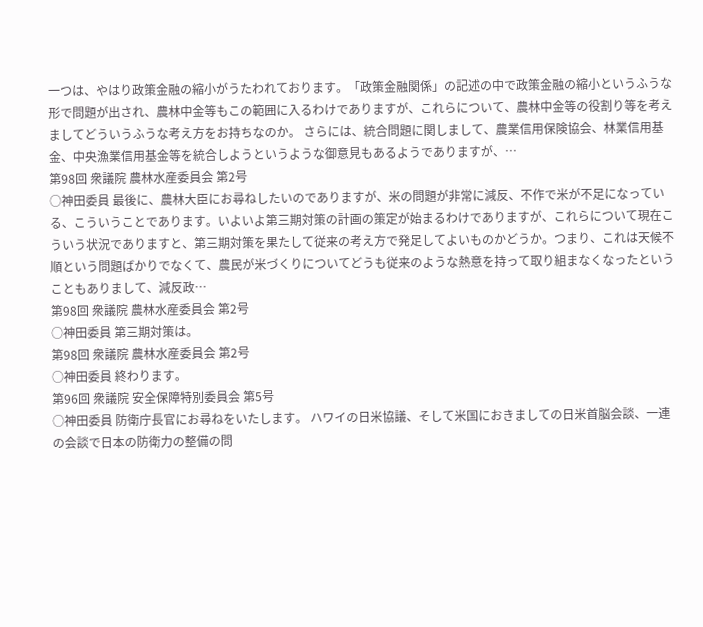一つは、やはり政策金融の縮小がうたわれております。「政策金融関係」の記述の中で政策金融の縮小というふうな形で問題が出され、農林中金等もこの範囲に入るわけでありますが、これらについて、農林中金等の役割り等を考えましてどういうふうな考え方をお持ちなのか。 さらには、統合問題に関しまして、農業信用保険協会、林業信用基金、中央漁業信用基金等を統合しようというような御意見もあるようでありますが、…
第98回 衆議院 農林水産委員会 第2号
○神田委員 最後に、農林大臣にお尋ねしたいのでありますが、米の問題が非常に減反、不作で米が不足になっている、こういうことであります。いよいよ第三期対策の計画の策定が始まるわけでありますが、これらについて現在こういう状況でありますと、第三期対策を果たして従来の考え方で発足してよいものかどうか。つまり、これは天候不順という問題ばかりでなくて、農民が米づくりについてどうも従来のような熱意を持って取り組まなくなったということもありまして、減反政…
第98回 衆議院 農林水産委員会 第2号
○神田委員 第三期対策は。
第98回 衆議院 農林水産委員会 第2号
○神田委員 終わります。
第96回 衆議院 安全保障特別委員会 第5号
○神田委員 防衛庁長官にお尋ねをいたします。 ハワイの日米協議、そして米国におきましての日米首脳会談、一連の会談で日本の防衛力の整備の問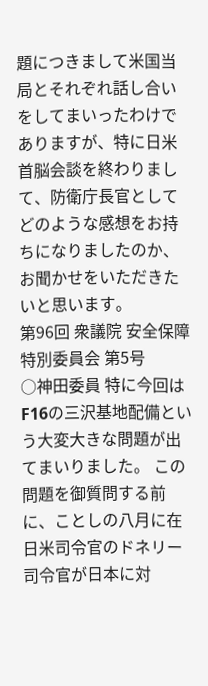題につきまして米国当局とそれぞれ話し合いをしてまいったわけでありますが、特に日米首脳会談を終わりまして、防衛庁長官としてどのような感想をお持ちになりましたのか、お聞かせをいただきたいと思います。
第96回 衆議院 安全保障特別委員会 第5号
○神田委員 特に今回はF16の三沢基地配備という大変大きな問題が出てまいりました。 この問題を御質問する前に、ことしの八月に在日米司令官のドネリー司令官が日本に対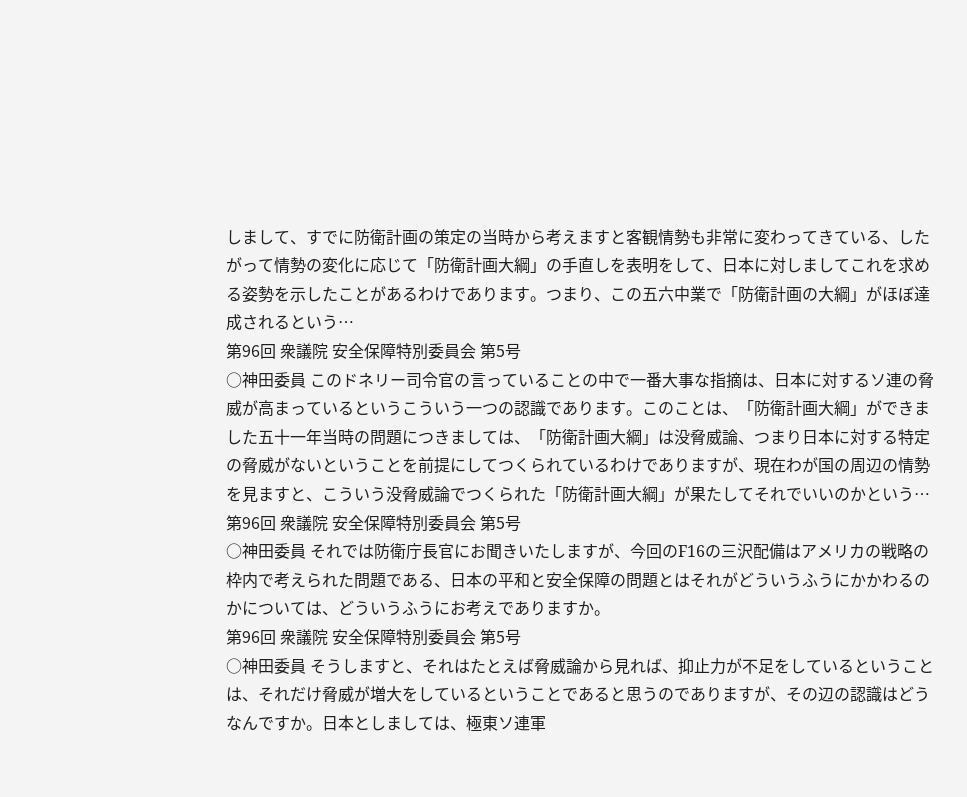しまして、すでに防衛計画の策定の当時から考えますと客観情勢も非常に変わってきている、したがって情勢の変化に応じて「防衛計画大綱」の手直しを表明をして、日本に対しましてこれを求める姿勢を示したことがあるわけであります。つまり、この五六中業で「防衛計画の大綱」がほぼ達成されるという…
第96回 衆議院 安全保障特別委員会 第5号
○神田委員 このドネリー司令官の言っていることの中で一番大事な指摘は、日本に対するソ連の脅威が高まっているというこういう一つの認識であります。このことは、「防衛計画大綱」ができました五十一年当時の問題につきましては、「防衛計画大綱」は没脅威論、つまり日本に対する特定の脅威がないということを前提にしてつくられているわけでありますが、現在わが国の周辺の情勢を見ますと、こういう没脅威論でつくられた「防衛計画大綱」が果たしてそれでいいのかという…
第96回 衆議院 安全保障特別委員会 第5号
○神田委員 それでは防衛庁長官にお聞きいたしますが、今回のF16の三沢配備はアメリカの戦略の枠内で考えられた問題である、日本の平和と安全保障の問題とはそれがどういうふうにかかわるのかについては、どういうふうにお考えでありますか。
第96回 衆議院 安全保障特別委員会 第5号
○神田委員 そうしますと、それはたとえば脅威論から見れば、抑止力が不足をしているということは、それだけ脅威が増大をしているということであると思うのでありますが、その辺の認識はどうなんですか。日本としましては、極東ソ連軍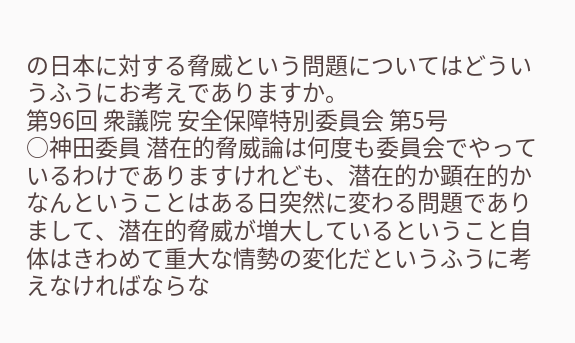の日本に対する脅威という問題についてはどういうふうにお考えでありますか。
第96回 衆議院 安全保障特別委員会 第5号
○神田委員 潜在的脅威論は何度も委員会でやっているわけでありますけれども、潜在的か顕在的かなんということはある日突然に変わる問題でありまして、潜在的脅威が増大しているということ自体はきわめて重大な情勢の変化だというふうに考えなければならな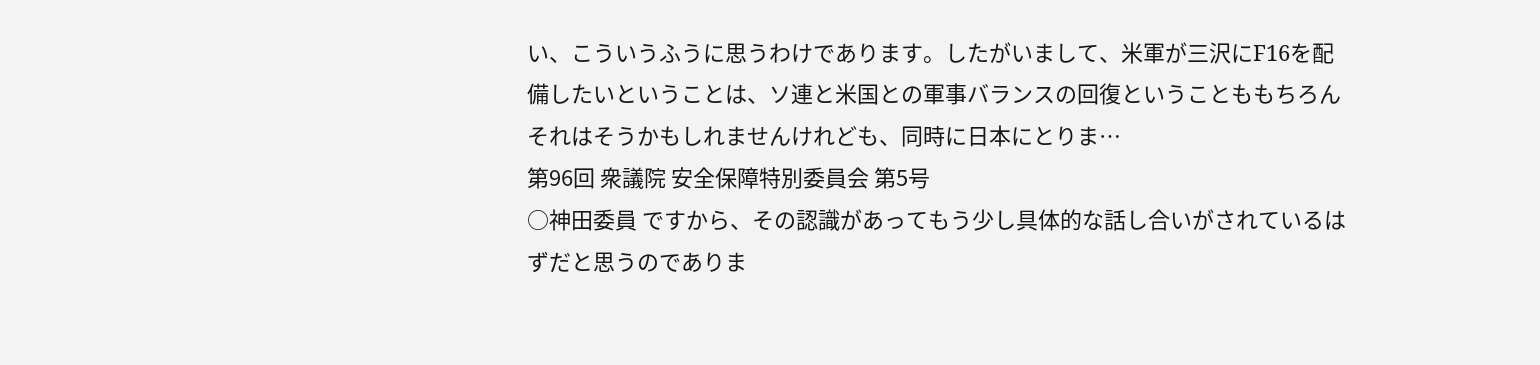い、こういうふうに思うわけであります。したがいまして、米軍が三沢にF16を配備したいということは、ソ連と米国との軍事バランスの回復ということももちろんそれはそうかもしれませんけれども、同時に日本にとりま…
第96回 衆議院 安全保障特別委員会 第5号
○神田委員 ですから、その認識があってもう少し具体的な話し合いがされているはずだと思うのでありま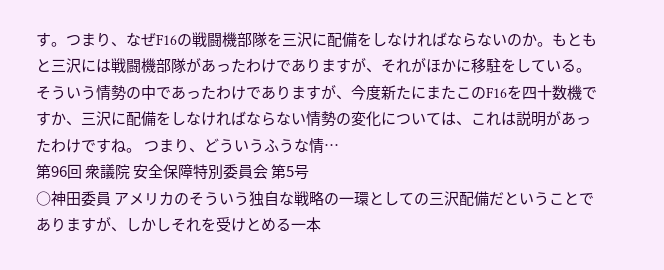す。つまり、なぜF16の戦闘機部隊を三沢に配備をしなければならないのか。もともと三沢には戦闘機部隊があったわけでありますが、それがほかに移駐をしている。そういう情勢の中であったわけでありますが、今度新たにまたこのF16を四十数機ですか、三沢に配備をしなければならない情勢の変化については、これは説明があったわけですね。 つまり、どういうふうな情…
第96回 衆議院 安全保障特別委員会 第5号
○神田委員 アメリカのそういう独自な戦略の一環としての三沢配備だということでありますが、しかしそれを受けとめる一本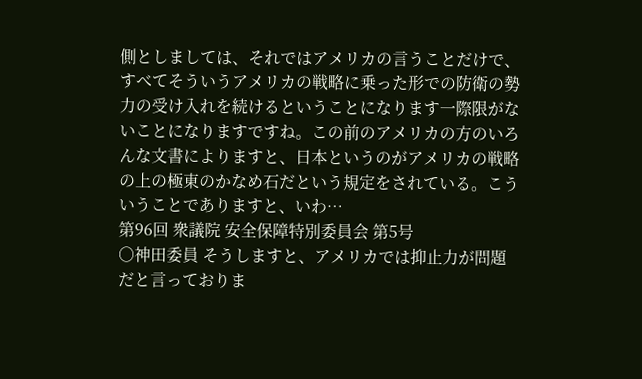側としましては、それではアメリカの言うことだけで、すべてそういうアメリカの戦略に乗った形での防衛の勢力の受け入れを続けるということになります一際限がないことになりますですね。この前のアメリカの方のいろんな文書によりますと、日本というのがアメリカの戦略の上の極東のかなめ石だという規定をされている。こういうことでありますと、いわ…
第96回 衆議院 安全保障特別委員会 第5号
○神田委員 そうしますと、アメリカでは抑止力が問題だと言っておりま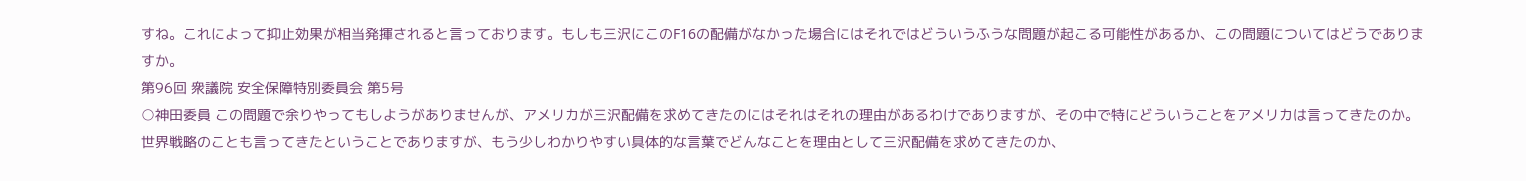すね。これによって抑止効果が相当発揮されると言っております。もしも三沢にこのF16の配備がなかった場合にはそれではどういうふうな問題が起こる可能性があるか、この問題についてはどうでありますか。
第96回 衆議院 安全保障特別委員会 第5号
○神田委員 この問題で余りやってもしようがありませんが、アメリカが三沢配備を求めてきたのにはそれはそれの理由があるわけでありますが、その中で特にどういうことをアメリカは言ってきたのか。世界戦略のことも言ってきたということでありますが、もう少しわかりやすい具体的な言葉でどんなことを理由として三沢配備を求めてきたのか、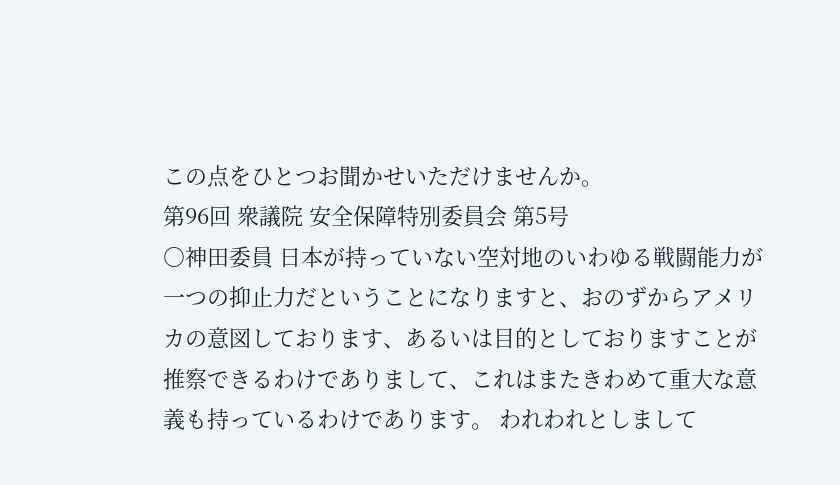この点をひとつお聞かせいただけませんか。
第96回 衆議院 安全保障特別委員会 第5号
○神田委員 日本が持っていない空対地のいわゆる戦闘能力が一つの抑止力だということになりますと、おのずからアメリカの意図しております、あるいは目的としておりますことが推察できるわけでありまして、これはまたきわめて重大な意義も持っているわけであります。 われわれとしまして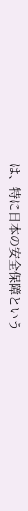は、特に日本の安全保障という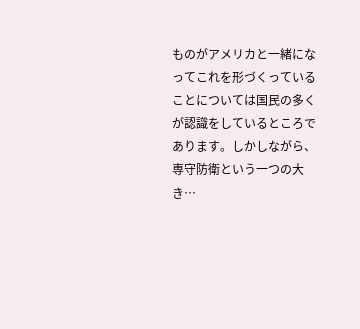ものがアメリカと一緒になってこれを形づくっていることについては国民の多くが認識をしているところであります。しかしながら、専守防衛という一つの大き…